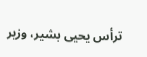ترأس يحيى بشير، وزير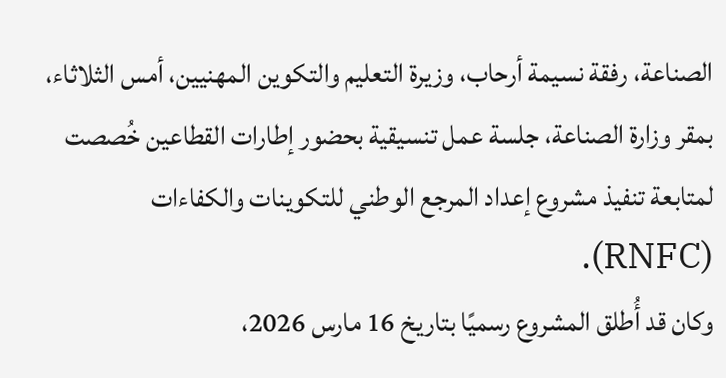الصناعة، رفقة نسيمة أرحاب، وزيرة التعليم والتكوين المهنيين، أمس الثلاثاء، بمقر وزارة الصناعة، جلسة عمل تنسيقية بحضور إطارات القطاعين خُصصت لمتابعة تنفيذ مشروع إعداد المرجع الوطني للتكوينات والكفاءات (RNFC).
وكان قد أُطلق المشروع رسميًا بتاريخ 16 مارس 2026،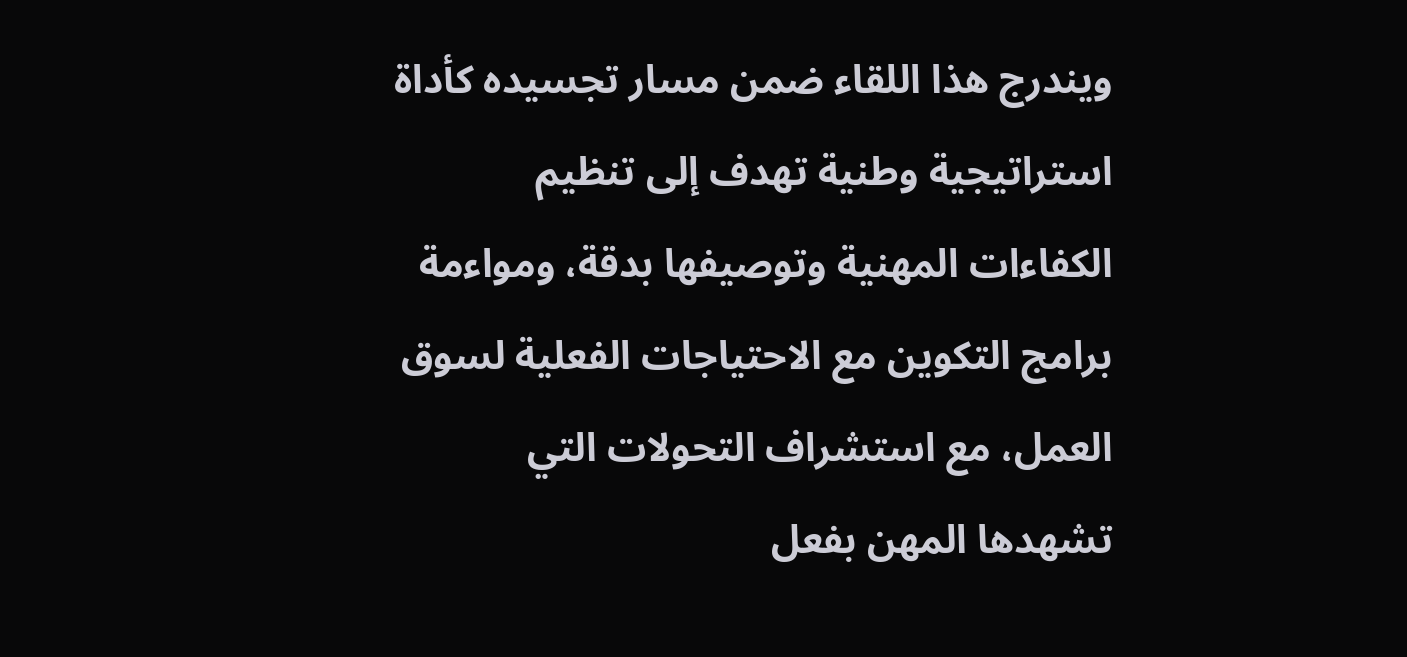ويندرج هذا اللقاء ضمن مسار تجسيده كأداة استراتيجية وطنية تهدف إلى تنظيم الكفاءات المهنية وتوصيفها بدقة، ومواءمة برامج التكوين مع الاحتياجات الفعلية لسوق العمل، مع استشراف التحولات التي تشهدها المهن بفعل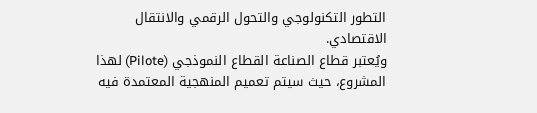التطور التكنولوجي والتحول الرقمي والانتقال الاقتصادي.
ويُعتبر قطاع الصناعة القطاع النموذجي (Pilote) لهذا المشروع، حيث سيتم تعميم المنهجية المعتمدة فيه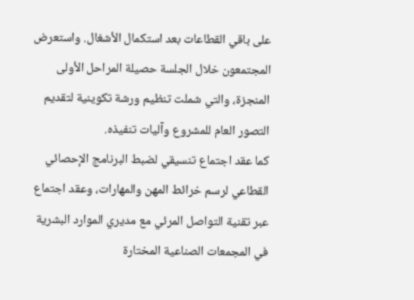على باقي القطاعات بعد استكمال الأشغال. واستعرض المجتمعون خلال الجلسة حصيلة المراحل الأولى المنجزة، والتي شملت تنظيم ورشة تكوينية لتقديم التصور العام للمشروع وآليات تنفيذه.
كما عقد اجتماع تنسيقي لضبط البرنامج الإحصائي القطاعي لرسم خرائط المهن والمهارات، وعقد اجتماع عبر تقنية التواصل المرئي مع مديري الموارد البشرية في المجمعات الصناعية المختارة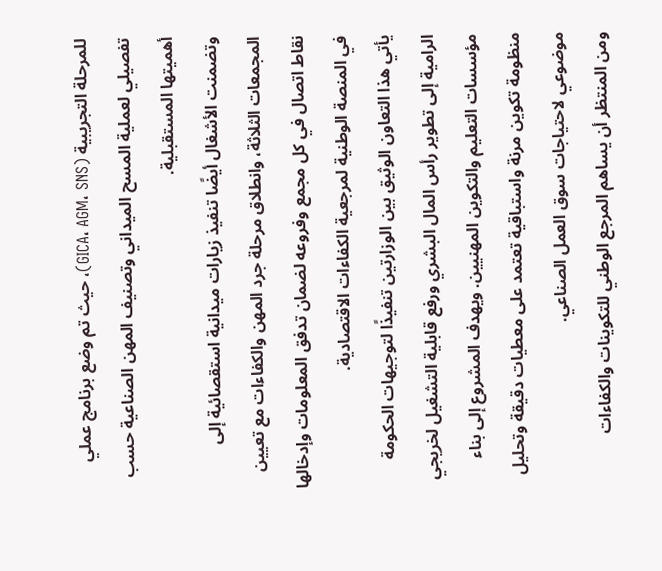للمرحلة التجريبية (GICA، AGM، SNS)، حيث تم وضع برنامج عملي تفصيلي لعملية المسح الميداني وتصنيف المهن الصناعية حسب أهميتها المستقبلية.
وتضمنت الأشغال أيضًا تنفيذ زيارات ميدانية استقصائية إلى المجمعات الثلاثة، وانطلاق مرحلة جرد المهن والكفاءات مع تعيين نقاط اتصال في كل مجمع وفروعه لضمان تدفق المعلومات وإدخالها في المنصة الوطنية لمرجعية الكفاءات الاقتصادية.
يأتي هذا التعاون الوثيق بين الوزارتين تنفيذًا لتوجيهات الحكومة الرامية إلى تطوير رأس المال البشري ورفع قابلية التشغيل لخريجي مؤسسات التعليم والتكوين المهنيين. ويهدف المشروع إلى بناء منظومة تكوين مرنة واستباقية تعتمد على معطيات دقيقة وتحليل موضوعي لاحتياجات سوق العمل الصناعي.
ومن المنتظر أن يساهم المرجع الوطني للتكوينات والكفاءات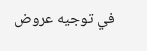في توجيه عروض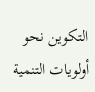التكوين نحو أولويات التنمية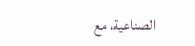الصناعية، مع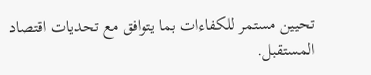تحيين مستمر للكفاءات بما يتوافق مع تحديات اقتصاد المستقبل.